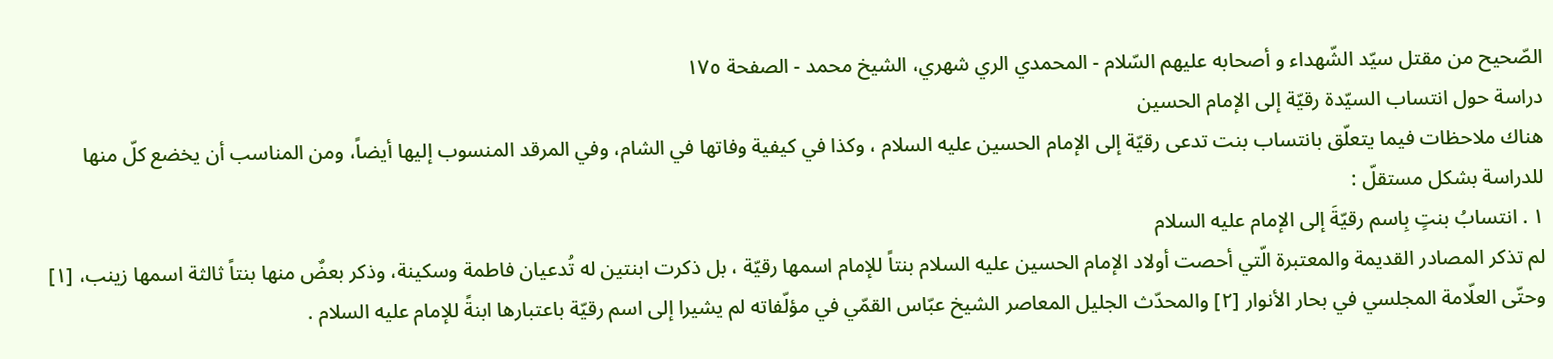الصّحيح من مقتل سيّد الشّهداء و أصحابه عليهم السّلام - المحمدي الري شهري، الشيخ محمد - الصفحة ١٧٥
دراسة حول انتساب السيّدة رقيّة إلى الإمام الحسين
هناك ملاحظات فيما يتعلّق بانتساب بنت تدعى رقيّة إلى الإمام الحسين عليه السلام ، وكذا في كيفية وفاتها في الشام، وفي المرقد المنسوب إليها أيضاً، ومن المناسب أن يخضع كلّ منها للدراسة بشكل مستقلّ :
١ . انتسابُ بنتٍ بِاسم رقيّةَ إلى الإمام عليه السلام
لم تذكر المصادر القديمة والمعتبرة الّتي أحصت أولاد الإمام الحسين عليه السلام بنتاً للإمام اسمها رقيّة ، بل ذكرت ابنتين له تُدعيان فاطمة وسكينة، وذكر بعضٌ منها بنتاً ثالثة اسمها زينب، [١] وحتّى العلّامة المجلسي في بحار الأنوار [٢] والمحدّث الجليل المعاصر الشيخ عبّاس القمّي في مؤلّفاته لم يشيرا إلى اسم رقيّة باعتبارها ابنةً للإمام عليه السلام .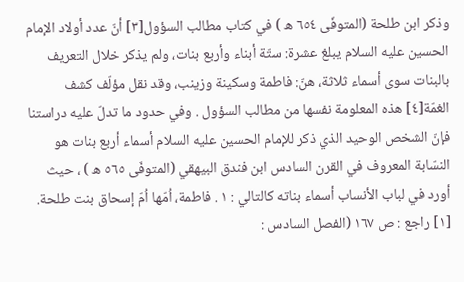وذكر ابن طلحة (المتوفّى ٦٥٤ ه ) في كتاب مطالب السؤول[٣] أنّ عدد أولاد الإمام الحسين عليه السلام يبلغ عشرة: ستّة أبناء وأربع بنات، ولم يذكر خلال التعريف بالبنات سوى أسماء ثلاثة، هنّ: فاطمة وسكينة وزينب، وقد نقل مؤلّف كشف الغمّة[٤] هذه المعلومة نفسها من مطالب السؤول . وفي حدود ما تدلّ عليه دراستنا فإنّ الشخص الوحيد الذي ذكر للإمام الحسين عليه السلام أسماء أربع بنات هو النسّابة المعروف في القرن السادس ابن فندق البيهقي (المتوفّى ٥٦٥ ه ) ، حيث أورد في لباب الأنساب أسماء بناته كالتالي : ١ . فاطمة، اُمّها اُمّ إسحاق بنت طلحة.
[١] راجع : ص ١٦٧ (الفصل السادس :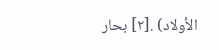الأولاد) .[٢] بحار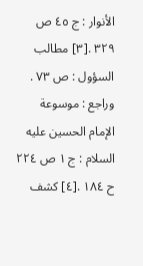الأنوار : ج ٤٥ ص ٣٢٩ .[٣] مطالب السؤول : ص ٧٣ . وراجع : موسوعة الإمام الحسين عليه السلام : ج ١ ص ٢٢٤ ح ١٨٤ .[٤] كشف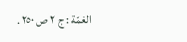الغمّة : ج ٢ ص ٢٥٠ .